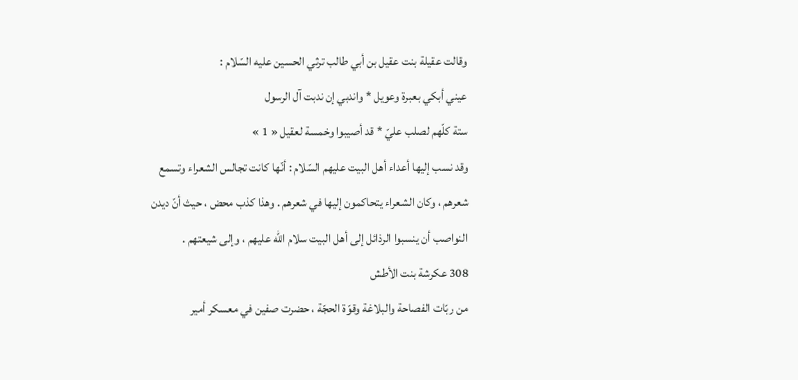وقالت عقيلة بنت عقيل بن أبي طالب ترثي الحسين عليه السّلام :
عيني أبكي بعبرة وعويل * واندبي إن ندبت آل الرسول
ستة كلّهم لصلب عليّ * قد أصيبوا وخمسة لعقيل « 1 »
وقد نسب إليها أعداء أهل البيت عليهم السّلام : أنّها كانت تجالس الشعراء وتسمع شعرهم ، وكان الشعراء يتحاكمون إليها في شعرهم . وهذا كذب محض ، حيث أنّ ديدن النواصب أن ينسبوا الرذائل إلى أهل البيت سلام اللّه عليهم ، وإلى شيعتهم .
308 عكرشة بنت الأطش
من ربّات الفصاحة والبلاغة وقوّة الحجّة ، حضرت صفين في معسكر أمير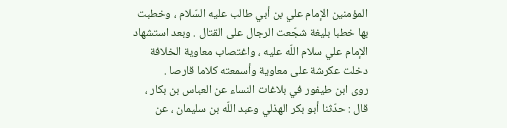المؤمنين الإمام علي بن أبي طالب عليه السّلام ، وخطبت بها خطبا بليغة شجّعت الرجال على القتال . وبعد استشهاد الإمام علي سلام اللّه عليه ، واغتصاب معاوية الخلافة دخلت عكرشة على معاوية وأسمعته كلاما قارصا .
روى ابن طيفور في بلاغات النساء عن العباس بن بكار ، قال : حدّثنا أبو بكر الهذلي وعبد اللّه بن سليمان ، عن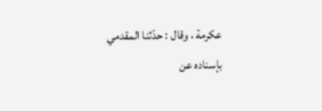عكرمة ، وقال : حدّثنا المقدمي بإسناده عن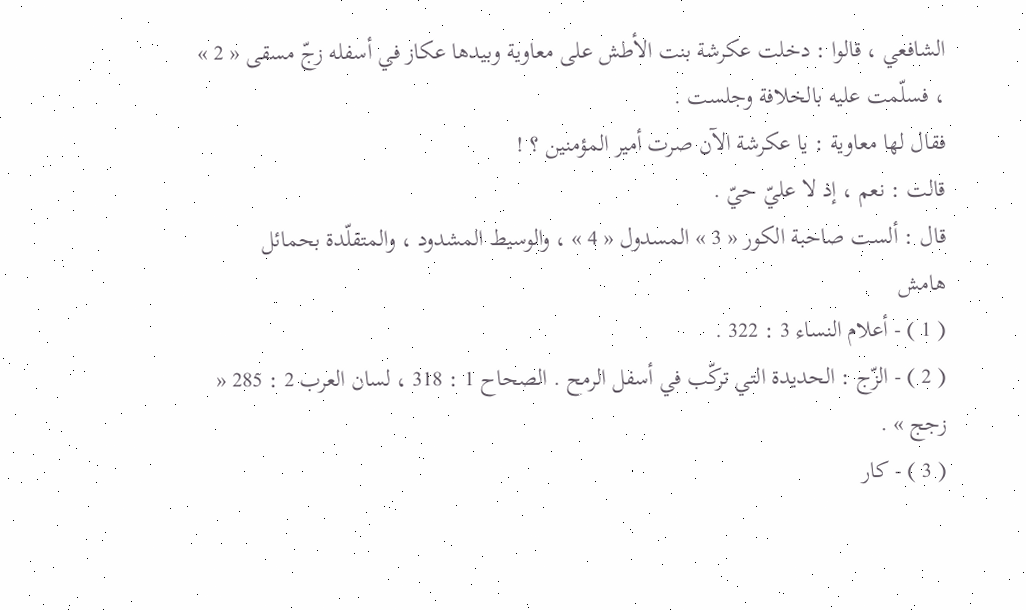الشافعي ، قالوا : دخلت عكرشة بنت الأطش على معاوية وبيدها عكاز في أسفله زجّ مسقى « 2 » ، فسلّمت عليه بالخلافة وجلست .
فقال لها معاوية : يا عكرشة الآن صرت أمير المؤمنين ؟ !
قالت : نعم ، إذ لا عليّ حيّ .
قال : ألست صاحبة الكور « 3 » المسدول « 4 » ، والوسيط المشدود ، والمتقلّدة بحمائل
هامش
( 1 ) - أعلام النساء 3 : 322 .
( 2 ) - الزّج : الحديدة التي تركّب في أسفل الرمح . الصحاح 1 : 318 ، لسان العرب 2 : 285 « زجج » .
( 3 ) - كار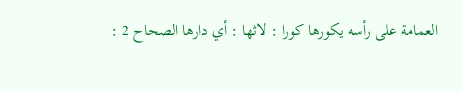العمامة على رأسه يكورها كورا : لاثها : أي دارها الصحاح 2 :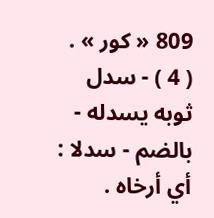809 « كور » .
( 4 ) - سدل ثوبه يسدله - بالضم - سدلا : أي أرخاه .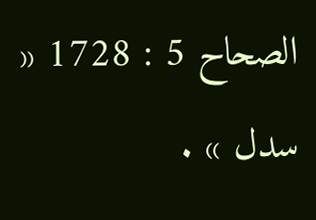الصحاح 5 : 1728 « سدل » .